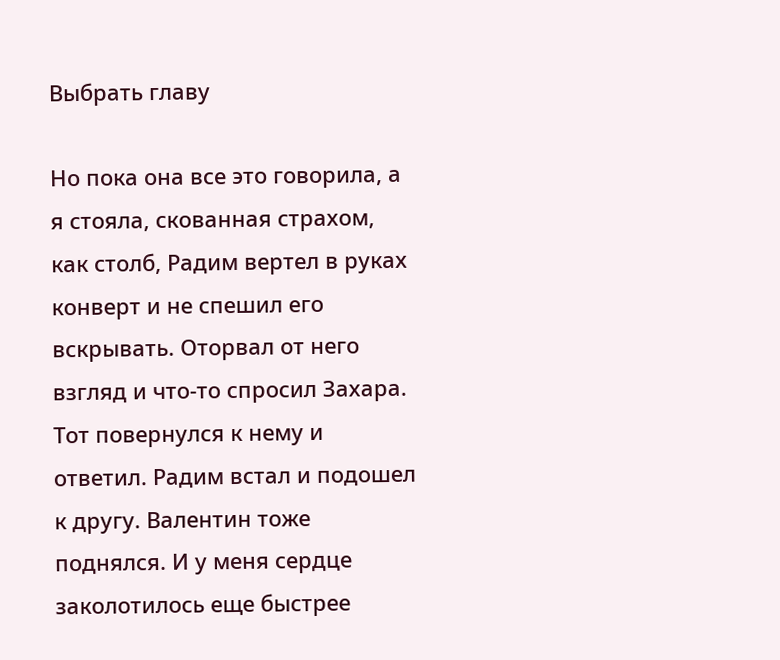Выбрать главу

Но пока она все это говорила, а я стояла, скованная страхом, как столб, Радим вертел в руках конверт и не спешил его вскрывать. Оторвал от него взгляд и что-то спросил Захара. Тот повернулся к нему и ответил. Радим встал и подошел к другу. Валентин тоже поднялся. И у меня сердце заколотилось еще быстрее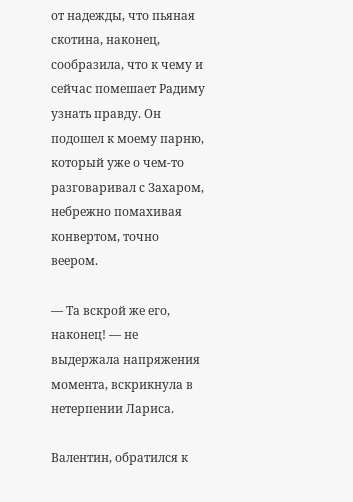от надежды, что пьяная скотина, наконец, сообразила, что к чему и сейчас помешает Радиму узнать правду. Он подошел к моему парню, который уже о чем-то разговаривал с Захаром, небрежно помахивая конвертом, точно веером.

— Та вскрой же его, наконец! — не выдержала напряжения момента, вскрикнула в нетерпении Лариса.

Валентин, обратился к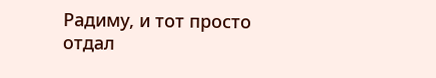Радиму, и тот просто отдал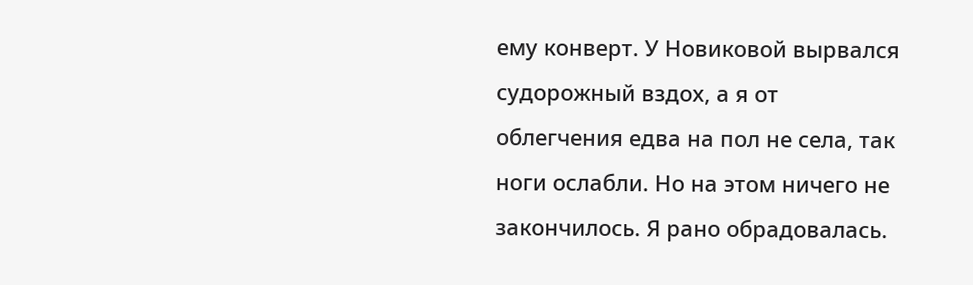ему конверт. У Новиковой вырвался судорожный вздох, а я от облегчения едва на пол не села, так ноги ослабли. Но на этом ничего не закончилось. Я рано обрадовалась.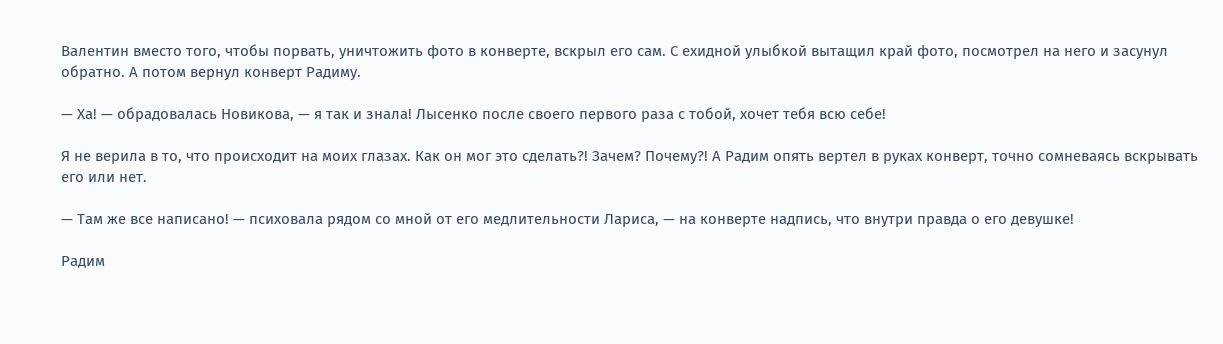Валентин вместо того, чтобы порвать, уничтожить фото в конверте, вскрыл его сам. С ехидной улыбкой вытащил край фото, посмотрел на него и засунул обратно. А потом вернул конверт Радиму.

— Ха! — обрадовалась Новикова, — я так и знала! Лысенко после своего первого раза с тобой, хочет тебя всю себе!

Я не верила в то, что происходит на моих глазах. Как он мог это сделать?! Зачем? Почему?! А Радим опять вертел в руках конверт, точно сомневаясь вскрывать его или нет.

— Там же все написано! — психовала рядом со мной от его медлительности Лариса, — на конверте надпись, что внутри правда о его девушке!

Радим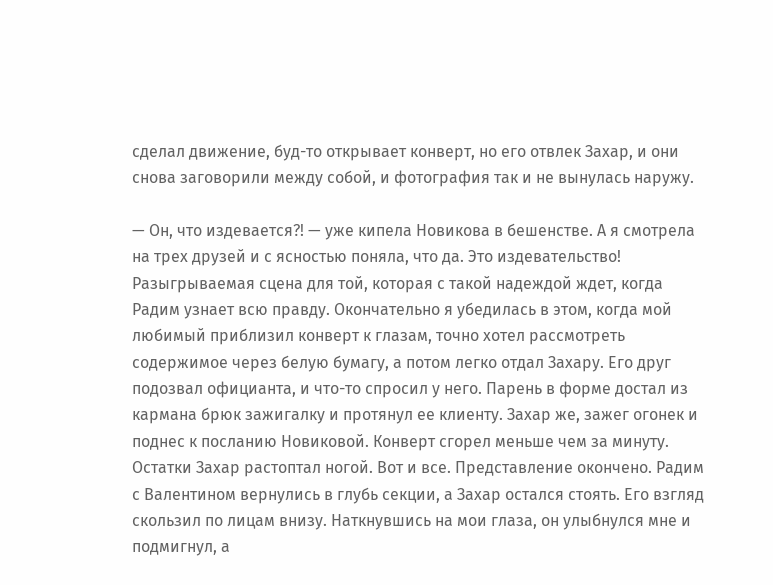сделал движение, буд-то открывает конверт, но его отвлек Захар, и они снова заговорили между собой, и фотография так и не вынулась наружу.

— Он, что издевается?! — уже кипела Новикова в бешенстве. А я смотрела на трех друзей и с ясностью поняла, что да. Это издевательство! Разыгрываемая сцена для той, которая с такой надеждой ждет, когда Радим узнает всю правду. Окончательно я убедилась в этом, когда мой любимый приблизил конверт к глазам, точно хотел рассмотреть содержимое через белую бумагу, а потом легко отдал Захару. Его друг подозвал официанта, и что-то спросил у него. Парень в форме достал из кармана брюк зажигалку и протянул ее клиенту. Захар же, зажег огонек и поднес к посланию Новиковой. Конверт сгорел меньше чем за минуту. Остатки Захар растоптал ногой. Вот и все. Представление окончено. Радим с Валентином вернулись в глубь секции, а Захар остался стоять. Его взгляд скользил по лицам внизу. Наткнувшись на мои глаза, он улыбнулся мне и подмигнул, а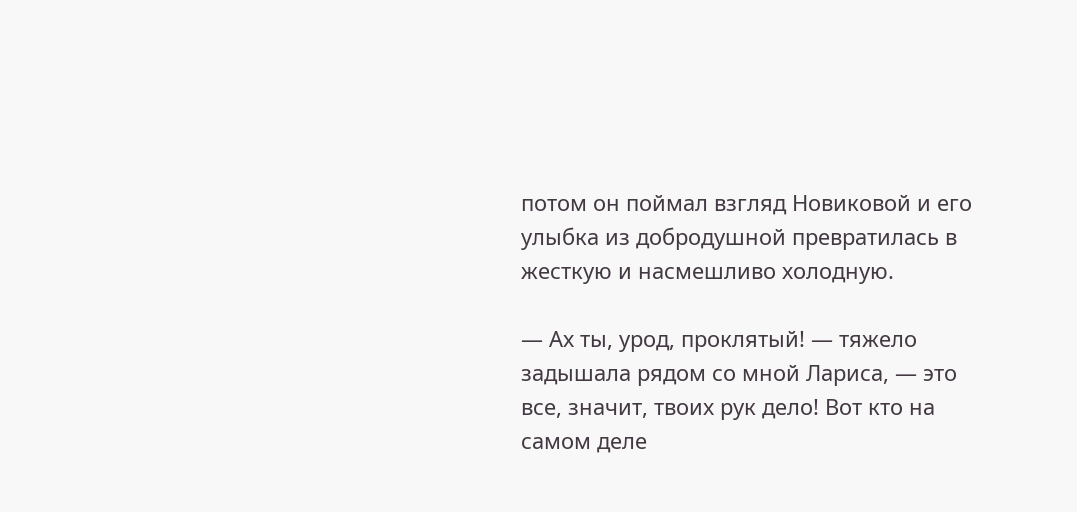потом он поймал взгляд Новиковой и его улыбка из добродушной превратилась в жесткую и насмешливо холодную.

— Ах ты, урод, проклятый! — тяжело задышала рядом со мной Лариса, — это все, значит, твоих рук дело! Вот кто на самом деле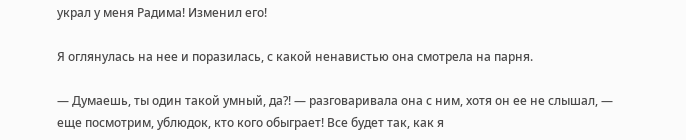украл у меня Радима! Изменил его!

Я оглянулась на нее и поразилась, с какой ненавистью она смотрела на парня.

— Думаешь, ты один такой умный, да?! — разговаривала она с ним, хотя он ее не слышал, — еще посмотрим, ублюдок, кто кого обыграет! Все будет так, как я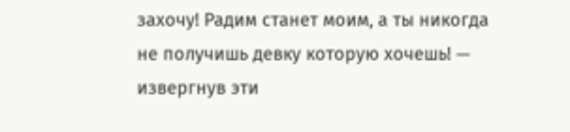захочу! Радим станет моим, а ты никогда не получишь девку которую хочешь! — извергнув эти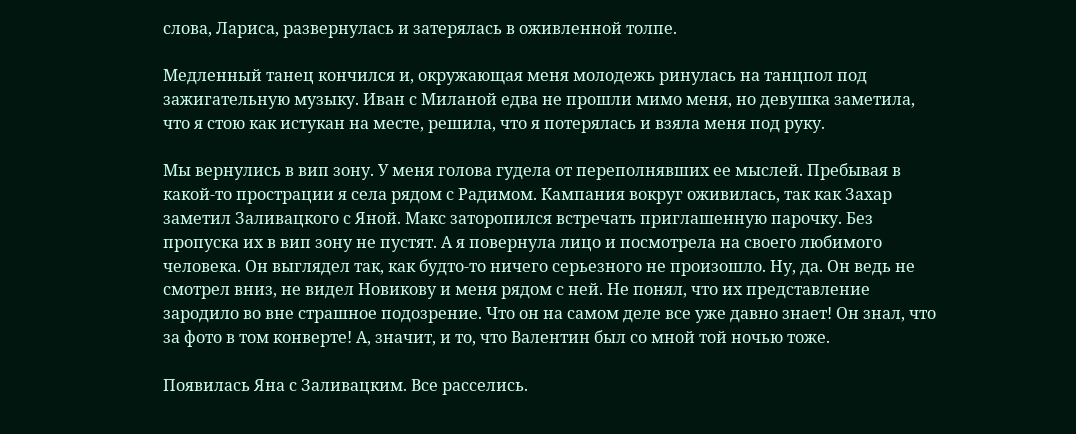слова, Лариса, развернулась и затерялась в оживленной толпе.

Медленный танец кончился и, окружающая меня молодежь ринулась на танцпол под зажигательную музыку. Иван с Миланой едва не прошли мимо меня, но девушка заметила, что я стою как истукан на месте, решила, что я потерялась и взяла меня под руку.

Мы вернулись в вип зону. У меня голова гудела от переполнявших ее мыслей. Пребывая в какой-то прострации я села рядом с Радимом. Кампания вокруг оживилась, так как Захар заметил Заливацкого с Яной. Макс заторопился встречать приглашенную парочку. Без пропуска их в вип зону не пустят. А я повернула лицо и посмотрела на своего любимого человека. Он выглядел так, как будто-то ничего серьезного не произошло. Ну, да. Он ведь не смотрел вниз, не видел Новикову и меня рядом с ней. Не понял, что их представление зародило во вне страшное подозрение. Что он на самом деле все уже давно знает! Он знал, что за фото в том конверте! А, значит, и то, что Валентин был со мной той ночью тоже.

Появилась Яна с Заливацким. Все расселись.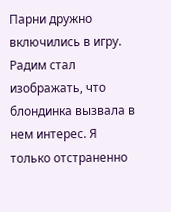Парни дружно включились в игру. Радим стал изображать, что блондинка вызвала в нем интерес. Я только отстраненно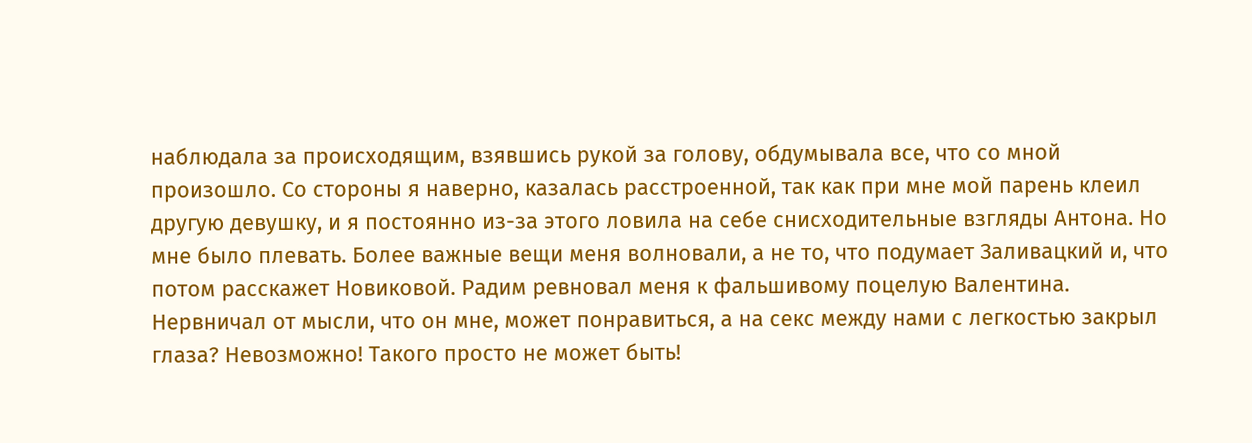наблюдала за происходящим, взявшись рукой за голову, обдумывала все, что со мной произошло. Со стороны я наверно, казалась расстроенной, так как при мне мой парень клеил другую девушку, и я постоянно из-за этого ловила на себе снисходительные взгляды Антона. Но мне было плевать. Более важные вещи меня волновали, а не то, что подумает Заливацкий и, что потом расскажет Новиковой. Радим ревновал меня к фальшивому поцелую Валентина. Нервничал от мысли, что он мне, может понравиться, а на секс между нами с легкостью закрыл глаза? Невозможно! Такого просто не может быть!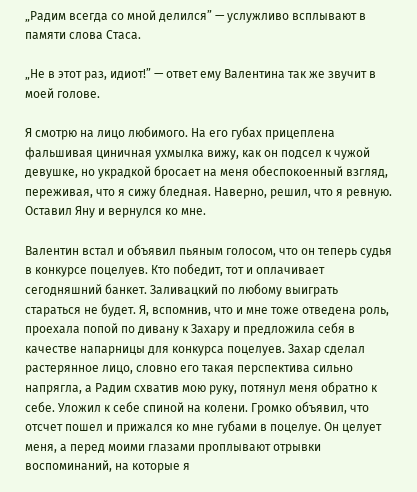„Радим всегда со мной делился” — услужливо всплывают в памяти слова Стаса.

„Не в этот раз, идиот!” — ответ ему Валентина так же звучит в моей голове.

Я смотрю на лицо любимого. На его губах прицеплена фальшивая циничная ухмылка вижу, как он подсел к чужой девушке, но украдкой бросает на меня обеспокоенный взгляд, переживая, что я сижу бледная. Наверно, решил, что я ревную. Оставил Яну и вернулся ко мне.

Валентин встал и объявил пьяным голосом, что он теперь судья в конкурсе поцелуев. Кто победит, тот и оплачивает сегодняшний банкет. Заливацкий по любому выиграть стараться не будет. Я, вспомнив, что и мне тоже отведена роль, проехала попой по дивану к Захару и предложила себя в качестве напарницы для конкурса поцелуев. Захар сделал растерянное лицо, словно его такая перспектива сильно напрягла, а Радим схватив мою руку, потянул меня обратно к себе. Уложил к себе спиной на колени. Громко объявил, что отсчет пошел и прижался ко мне губами в поцелуе. Он целует меня, а перед моими глазами проплывают отрывки воспоминаний, на которые я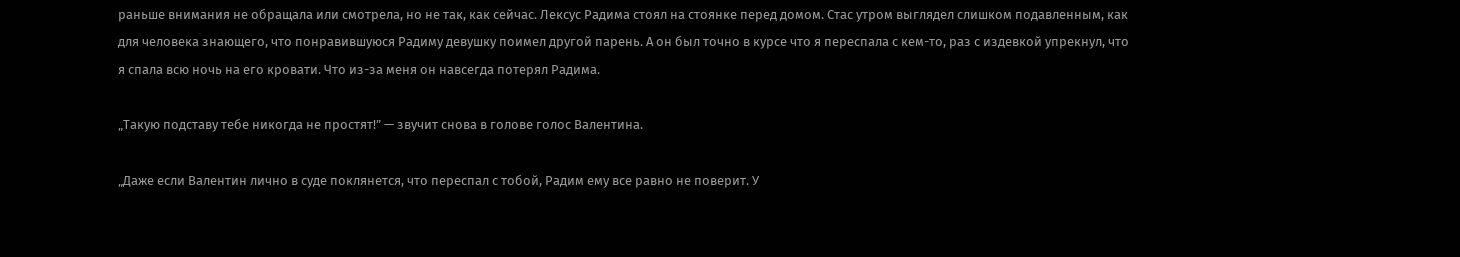раньше внимания не обращала или смотрела, но не так, как сейчас. Лексус Радима стоял на стоянке перед домом. Стас утром выглядел слишком подавленным, как для человека знающего, что понравившуюся Радиму девушку поимел другой парень. А он был точно в курсе что я переспала с кем-то, раз с издевкой упрекнул, что я спала всю ночь на его кровати. Что из-за меня он навсегда потерял Радима.

„Такую подставу тебе никогда не простят!” — звучит снова в голове голос Валентина.

„Даже если Валентин лично в суде поклянется, что переспал с тобой, Радим ему все равно не поверит. У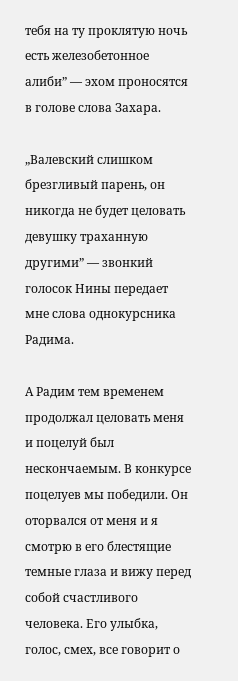тебя на ту проклятую ночь есть железобетонное алиби” — эхом проносятся в голове слова Захара.

„Валевский слишком брезгливый парень, он никогда не будет целовать девушку траханную другими” — звонкий голосок Нины передает мне слова однокурсника Радима.

А Радим тем временем продолжал целовать меня и поцелуй был нескончаемым. В конкурсе поцелуев мы победили. Он оторвался от меня и я смотрю в его блестящие темные глаза и вижу перед собой счастливого человека. Его улыбка, голос, смех, все говорит о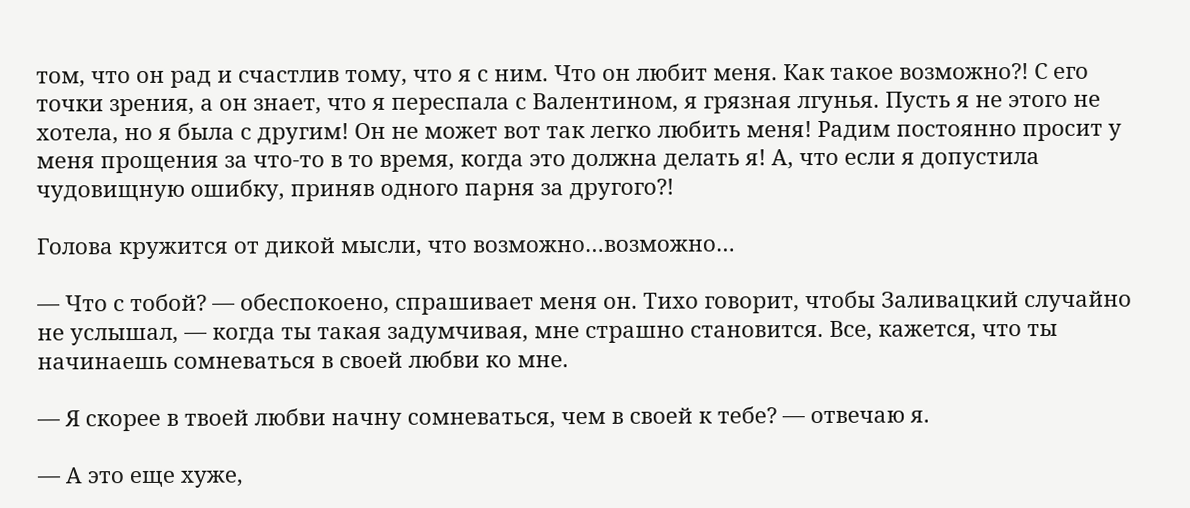том, что он рад и счастлив тому, что я с ним. Что он любит меня. Как такое возможно?! С его точки зрения, а он знает, что я переспала с Валентином, я грязная лгунья. Пусть я не этого не хотела, но я была с другим! Он не может вот так легко любить меня! Радим постоянно просит у меня прощения за что-то в то время, когда это должна делать я! А, что если я допустила чудовищную ошибку, приняв одного парня за другого?!

Голова кружится от дикой мысли, что возможно…возможно…

— Что с тобой? — обеспокоено, спрашивает меня он. Тихо говорит, чтобы Заливацкий случайно не услышал, — когда ты такая задумчивая, мне страшно становится. Все, кажется, что ты начинаешь сомневаться в своей любви ко мне.

— Я скорее в твоей любви начну сомневаться, чем в своей к тебе? — отвечаю я.

— А это еще хуже,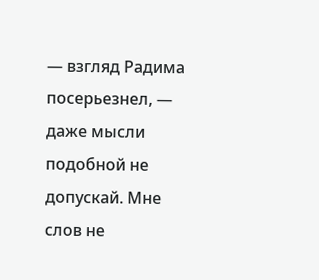— взгляд Радима посерьезнел, — даже мысли подобной не допускай. Мне слов не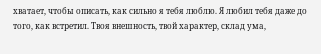хватает, чтобы описать, как сильно я тебя люблю. Я любил тебя даже до того, как встретил. Твоя внешность, твой характер, склад ума,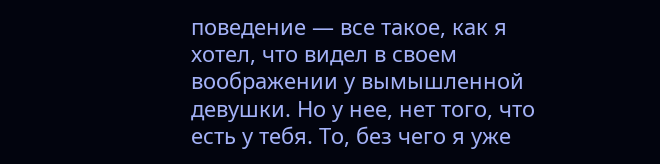поведение — все такое, как я хотел, что видел в своем воображении у вымышленной девушки. Но у нее, нет того, что есть у тебя. То, без чего я уже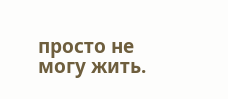просто не могу жить.